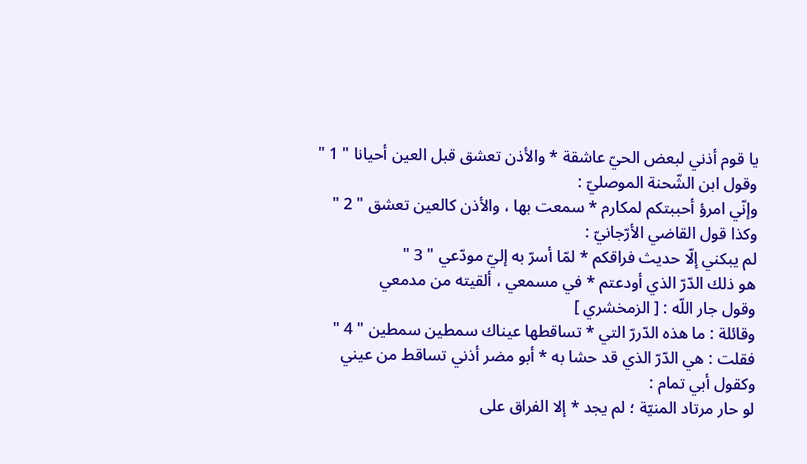يا قوم أذني لبعض الحيّ عاشقة * والأذن تعشق قبل العين أحيانا " 1 "
وقول ابن الشّحنة الموصليّ :
وإنّي امرؤ أحببتكم لمكارم * سمعت بها ، والأذن كالعين تعشق " 2 "
وكذا قول القاضي الأرّجانيّ :
لم يبكني إلّا حديث فراقكم * لمّا أسرّ به إليّ مودّعي " 3 "
هو ذلك الدّرّ الذي أودعتم * في مسمعي ، ألقيته من مدمعي
وقول جار اللّه : [ الزمخشري ]
وقائلة : ما هذه الدّررّ التي * تساقطها عيناك سمطين سمطين " 4 "
فقلت : هي الدّرّ الذي قد حشا به * أبو مضر أذني تساقط من عيني
وكقول أبي تمام :
لو حار مرتاد المنيّة ؛ لم يجد * إلا الفراق على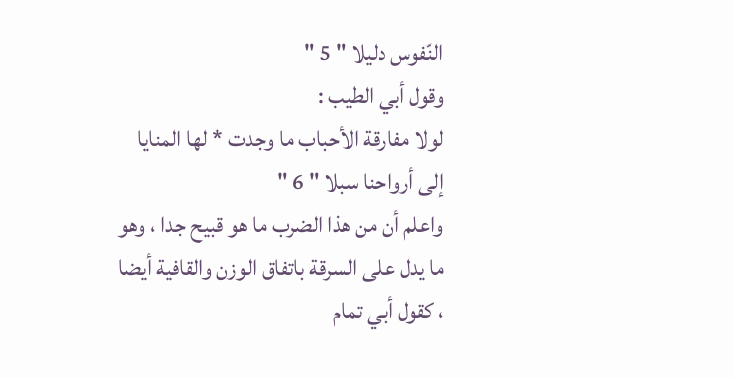النّفوس دليلا " 5 "
وقول أبي الطيب :
لولا مفارقة الأحباب ما وجدت * لها المنايا إلى أرواحنا سبلا " 6 "
واعلم أن من هذا الضرب ما هو قبيح جدا ، وهو ما يدل على السرقة باتفاق الوزن والقافية أيضا ، كقول أبي تمام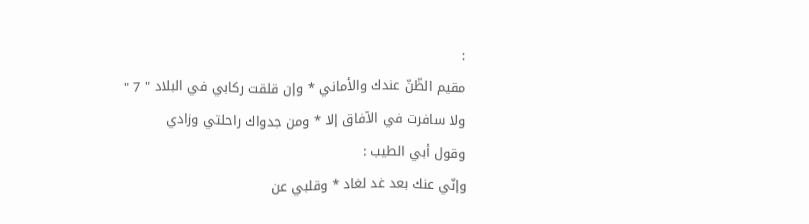:
مقيم الظّنّ عندك والأماني * وإن قلقت ركابي في البلاد " 7 "
ولا سافرت في الآفاق إلا * ومن جدواك راحلتي وزادي
وقول أبي الطيب :
وإنّي عنك بعد غد لغاد * وقلبي عن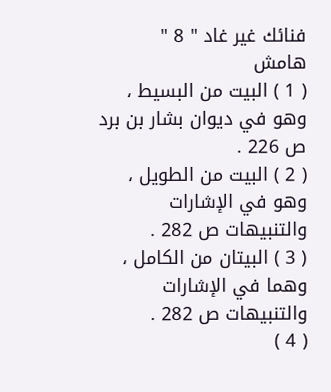فنائك غير غاد " 8 "
هامش
( 1 ) البيت من البسيط ، وهو في ديوان بشار بن برد ص 226 .
( 2 ) البيت من الطويل ، وهو في الإشارات والتنبيهات ص 282 .
( 3 ) البيتان من الكامل ، وهما في الإشارات والتنبيهات ص 282 .
( 4 )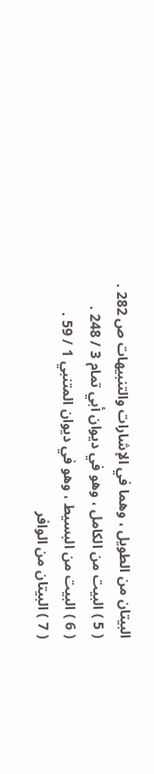البيتان من الطويل ، وهما في الإشارات والتنبيهات ص 282 .
( 5 ) البيت من الكامل ، وهو في ديوان أبي تمام 3 / 248 .
( 6 ) البيت من البسيط ، وهو في ديوان المتنبي 1 / 59 .
( 7 ) البيتان من الوافر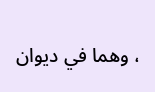، وهما في ديوان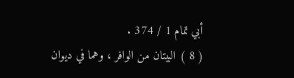أبي تمام 1 / 374 .
( 8 ) البيتان من الوافر ، وهما في ديوان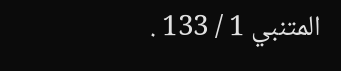المتنبي 1 / 133 .